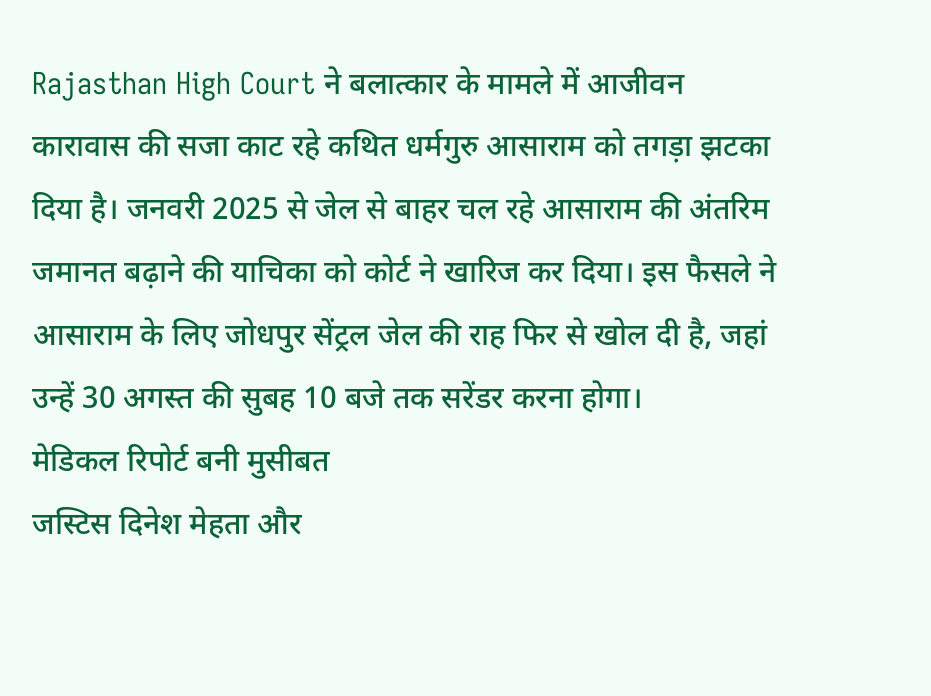Rajasthan High Court ने बलात्कार के मामले में आजीवन कारावास की सजा काट रहे कथित धर्मगुरु आसाराम को तगड़ा झटका दिया है। जनवरी 2025 से जेल से बाहर चल रहे आसाराम की अंतरिम जमानत बढ़ाने की याचिका को कोर्ट ने खारिज कर दिया। इस फैसले ने आसाराम के लिए जोधपुर सेंट्रल जेल की राह फिर से खोल दी है, जहां उन्हें 30 अगस्त की सुबह 10 बजे तक सरेंडर करना होगा।
मेडिकल रिपोर्ट बनी मुसीबत
जस्टिस दिनेश मेहता और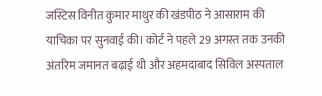जस्टिस विनीत कुमार माथुर की खंडपीठ ने आसाराम की याचिका पर सुनवाई की। कोर्ट ने पहले 29 अगस्त तक उनकी अंतरिम जमानत बढ़ाई थी और अहमदाबाद सिविल अस्पताल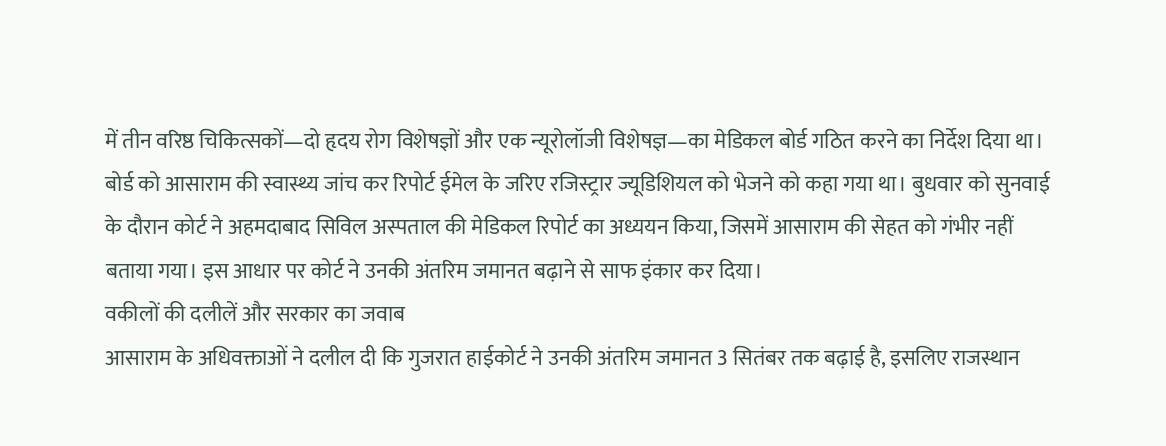में तीन वरिष्ठ चिकित्सकों—दो हृदय रोग विशेषज्ञों और एक न्यूरोलॉजी विशेषज्ञ—का मेडिकल बोर्ड गठित करने का निर्देश दिया था। बोर्ड को आसाराम की स्वास्थ्य जांच कर रिपोर्ट ईमेल के जरिए रजिस्ट्रार ज्यूडिशियल को भेजने को कहा गया था। बुधवार को सुनवाई के दौरान कोर्ट ने अहमदाबाद सिविल अस्पताल की मेडिकल रिपोर्ट का अध्ययन किया, जिसमें आसाराम की सेहत को गंभीर नहीं बताया गया। इस आधार पर कोर्ट ने उनकी अंतरिम जमानत बढ़ाने से साफ इंकार कर दिया।
वकीलों की दलीलें और सरकार का जवाब
आसाराम के अधिवक्ताओं ने दलील दी कि गुजरात हाईकोर्ट ने उनकी अंतरिम जमानत 3 सितंबर तक बढ़ाई है, इसलिए राजस्थान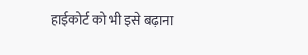हाईकोर्ट को भी इसे बढ़ाना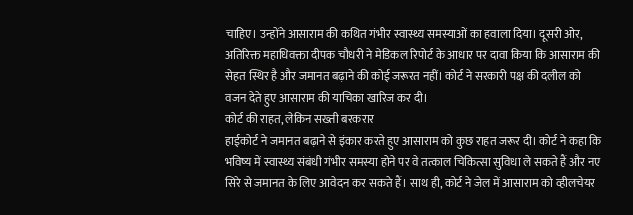चाहिए। उन्होंने आसाराम की कथित गंभीर स्वास्थ्य समस्याओं का हवाला दिया। दूसरी ओर, अतिरिक्त महाधिवक्ता दीपक चौधरी ने मेडिकल रिपोर्ट के आधार पर दावा किया कि आसाराम की सेहत स्थिर है और जमानत बढ़ाने की कोई जरूरत नहीं। कोर्ट ने सरकारी पक्ष की दलील को वजन देते हुए आसाराम की याचिका खारिज कर दी।
कोर्ट की राहत, लेकिन सख्ती बरकरार
हाईकोर्ट ने जमानत बढ़ाने से इंकार करते हुए आसाराम को कुछ राहत जरूर दी। कोर्ट ने कहा कि भविष्य में स्वास्थ्य संबंधी गंभीर समस्या होने पर वे तत्काल चिकित्सा सुविधा ले सकते हैं और नए सिरे से जमानत के लिए आवेदन कर सकते हैं। साथ ही, कोर्ट ने जेल में आसाराम को व्हीलचेयर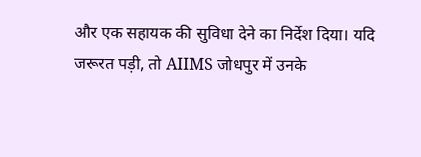और एक सहायक की सुविधा देने का निर्देश दिया। यदि जरूरत पड़ी, तो AIIMS जोधपुर में उनके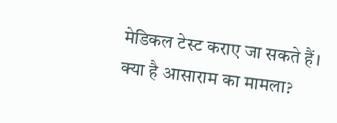मेडिकल टेस्ट कराए जा सकते हैं।
क्या है आसाराम का मामला?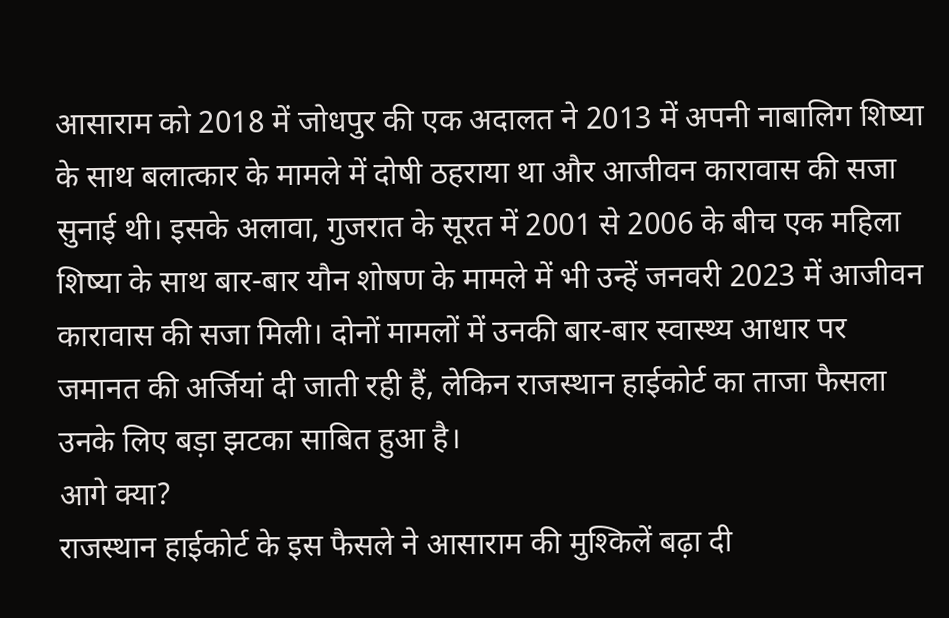आसाराम को 2018 में जोधपुर की एक अदालत ने 2013 में अपनी नाबालिग शिष्या के साथ बलात्कार के मामले में दोषी ठहराया था और आजीवन कारावास की सजा सुनाई थी। इसके अलावा, गुजरात के सूरत में 2001 से 2006 के बीच एक महिला शिष्या के साथ बार-बार यौन शोषण के मामले में भी उन्हें जनवरी 2023 में आजीवन कारावास की सजा मिली। दोनों मामलों में उनकी बार-बार स्वास्थ्य आधार पर जमानत की अर्जियां दी जाती रही हैं, लेकिन राजस्थान हाईकोर्ट का ताजा फैसला उनके लिए बड़ा झटका साबित हुआ है।
आगे क्या?
राजस्थान हाईकोर्ट के इस फैसले ने आसाराम की मुश्किलें बढ़ा दी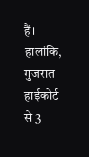हैं। हालांकि, गुजरात हाईकोर्ट से 3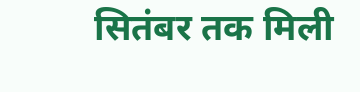सितंबर तक मिली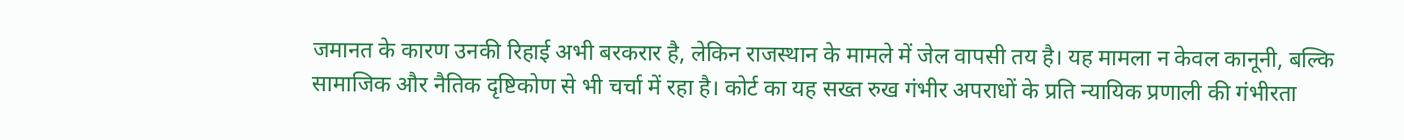जमानत के कारण उनकी रिहाई अभी बरकरार है, लेकिन राजस्थान के मामले में जेल वापसी तय है। यह मामला न केवल कानूनी, बल्कि सामाजिक और नैतिक दृष्टिकोण से भी चर्चा में रहा है। कोर्ट का यह सख्त रुख गंभीर अपराधों के प्रति न्यायिक प्रणाली की गंभीरता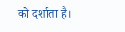को दर्शाता है।